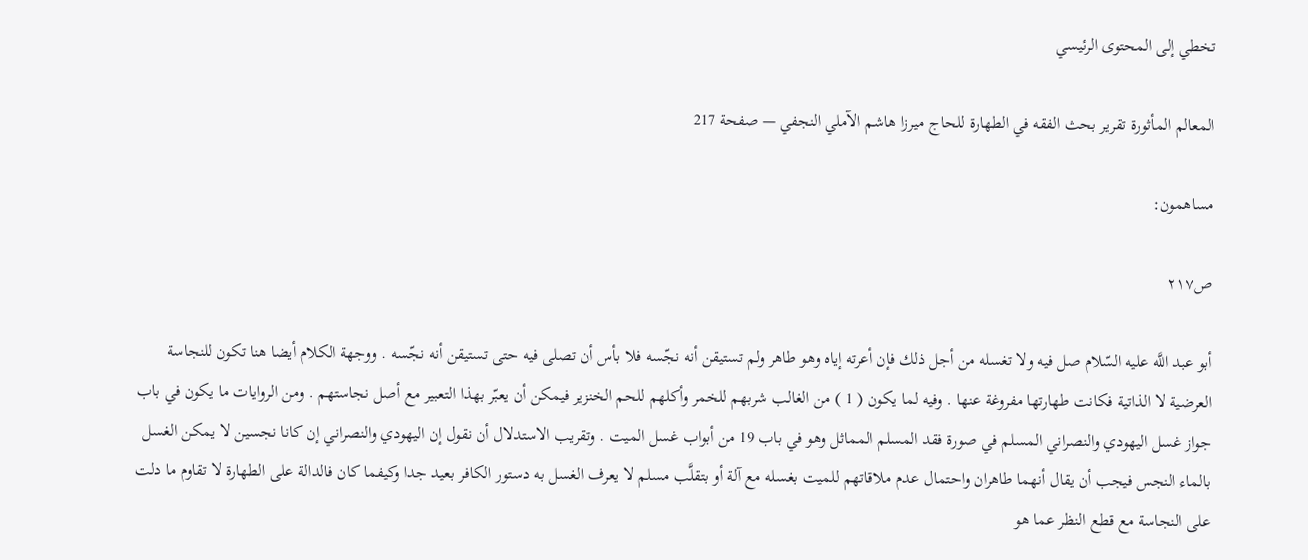تخطي إلى المحتوى الرئيسي

المعالم المأثورة تقرير بحث الفقه في الطهارة للحاج ميرزا هاشم الآملي النجفي — صفحة 217

مساهمون:

ص٢١٧

أبو عبد اللَّه عليه السّلام صل فيه ولا تغسله من أجل ذلك فإن أعرته إياه وهو طاهر ولم تستيقن أنه نجّسه فلا بأس أن تصلى فيه حتى تستيقن أنه نجّسه . ووجهة الكلام أيضا هنا تكون للنجاسة العرضية لا الذاتية فكانت طهارتها مفروغة عنها . وفيه لما يكون ( 1 ) من الغالب شربهم للخمر وأكلهم للحم الخنزير فيمكن أن يعبّر بهذا التعبير مع أصل نجاستهم . ومن الروايات ما يكون في باب جواز غسل اليهودي والنصراني المسلم في صورة فقد المسلم المماثل وهو في باب 19 من أبواب غسل الميت . وتقريب الاستدلال أن نقول إن اليهودي والنصراني إن كانا نجسين لا يمكن الغسل بالماء النجس فيجب أن يقال أنهما طاهران واحتمال عدم ملاقاتهم للميت بغسله مع آلة أو بتقلَّب مسلم لا يعرف الغسل به دستور الكافر بعيد جدا وكيفما كان فالدالة على الطهارة لا تقاوم ما دلت على النجاسة مع قطع النظر عما هو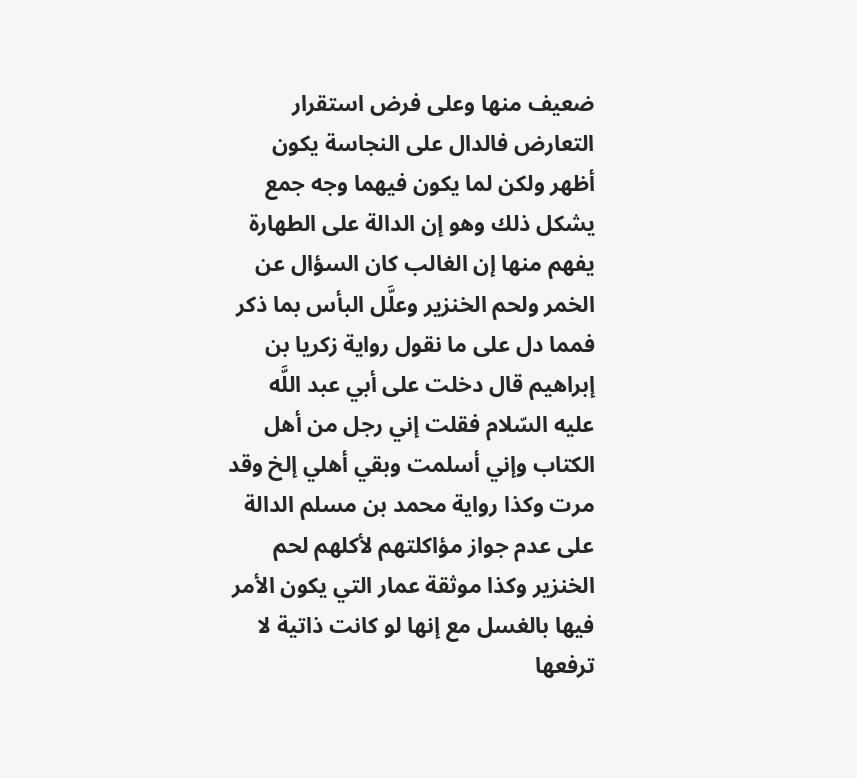ضعيف منها وعلى فرض استقرار التعارض فالدال على النجاسة يكون أظهر ولكن لما يكون فيهما وجه جمع يشكل ذلك وهو إن الدالة على الطهارة يفهم منها إن الغالب كان السؤال عن الخمر ولحم الخنزير وعلَّل البأس بما ذكر فمما دل على ما نقول رواية زكريا بن إبراهيم قال دخلت على أبي عبد اللَّه عليه السّلام فقلت إني رجل من أهل الكتاب وإني أسلمت وبقي أهلي إلخ وقد مرت وكذا رواية محمد بن مسلم الدالة على عدم جواز مؤاكلتهم لأكلهم لحم الخنزير وكذا موثقة عمار التي يكون الأمر فيها بالغسل مع إنها لو كانت ذاتية لا ترفعها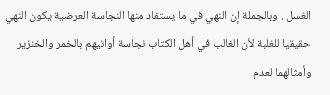الغسل . وبالجملة إن النهي في ما يستفاد منها النجاسة العرضية يكون النهي حقيقيا للغلبة لأن الغالب في أهل الكتاب نجاسة أوانيهم بالخمر والخنزير وأمثالهما لعدم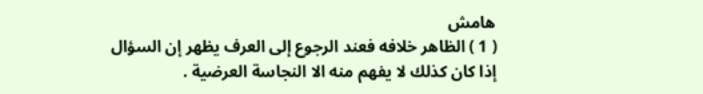هامش
( 1 ) الظاهر خلافه فعند الرجوع إلى العرف يظهر إن السؤال إذا كان كذلك لا يفهم منه الا النجاسة العرضية .